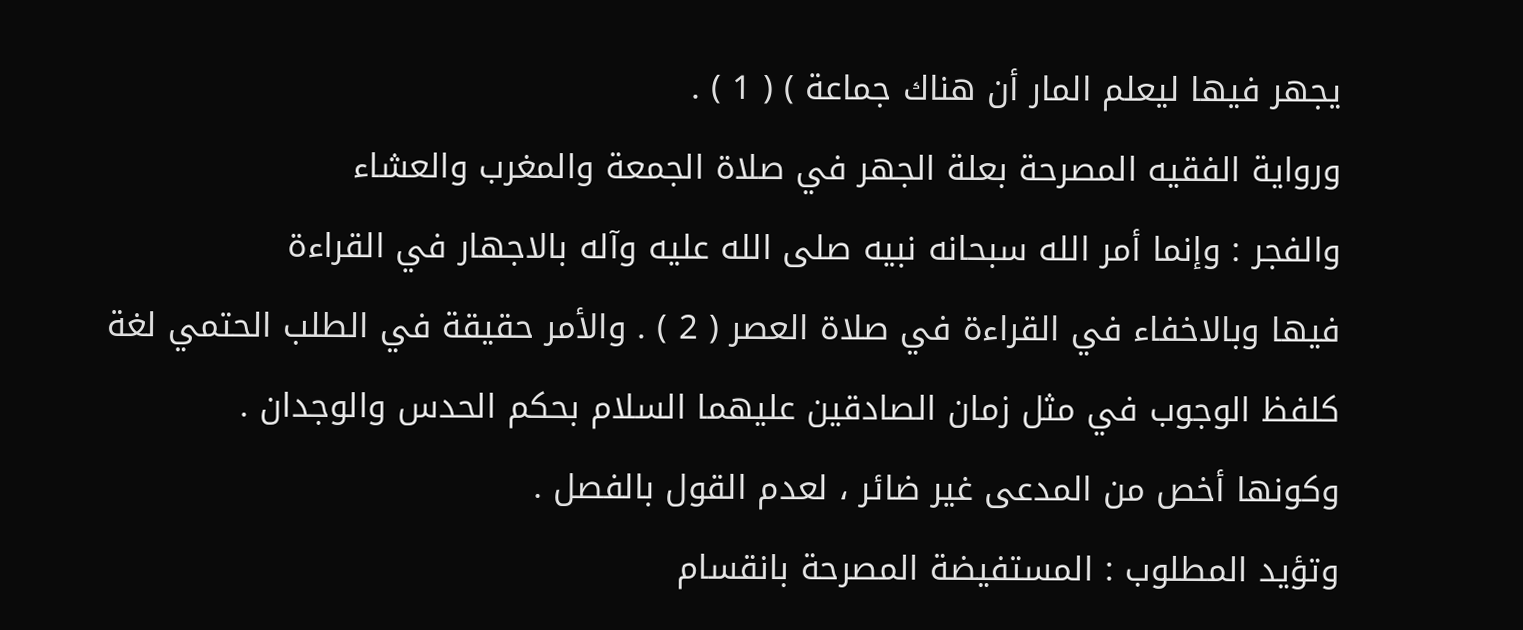يجهر فيها ليعلم المار أن هناك جماعة ) ( 1 ) .
ورواية الفقيه المصرحة بعلة الجهر في صلاة الجمعة والمغرب والعشاء
والفجر : وإنما أمر الله سبحانه نبيه صلى الله عليه وآله بالاجهار في القراءة
فيها وبالاخفاء في القراءة في صلاة العصر ( 2 ) . والأمر حقيقة في الطلب الحتمي لغة
كلفظ الوجوب في مثل زمان الصادقين عليهما السلام بحكم الحدس والوجدان .
وكونها أخص من المدعى غير ضائر ، لعدم القول بالفصل .
وتؤيد المطلوب : المستفيضة المصرحة بانقسام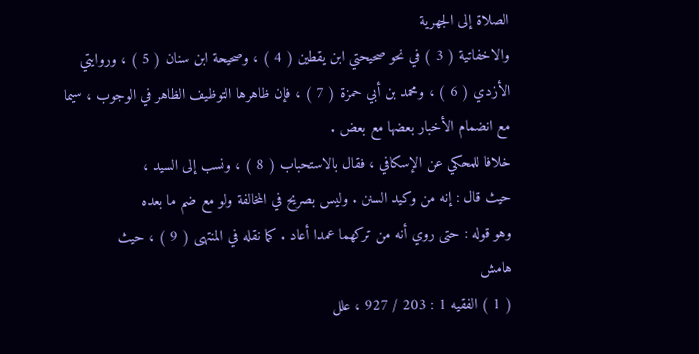الصلاة إلى الجهرية
والاخفاتية ( 3 ) في نحو صحيحتي ابن يقطين ( 4 ) ، وصحيحة ابن سنان ( 5 ) ، وروايتي
الأزدي ( 6 ) ، ومحمد بن أبي حمزة ( 7 ) ، فإن ظاهرها التوظيف الظاهر في الوجوب ، سيما
مع انضمام الأخبار بعضها مع بعض .
خلافا للمحكي عن الإسكافي ، فقال بالاستحباب ( 8 ) ، ونسب إلى السيد ،
حيث قال : إنه من وكيد السنن . وليس بصريح في المخالفة ولو مع ضم ما بعده
وهو قوله : حتى روي أنه من تركهما عمدا أعاد . كما نقله في المنتهى ( 9 ) ، حيث
هامش
( 1 ) الفقيه 1 : 203 / 927 ، علل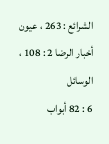الشرائع : 263 ، عيون أخبار الرضا 2 : 108 ، الوسائل
6 : 82 أبواب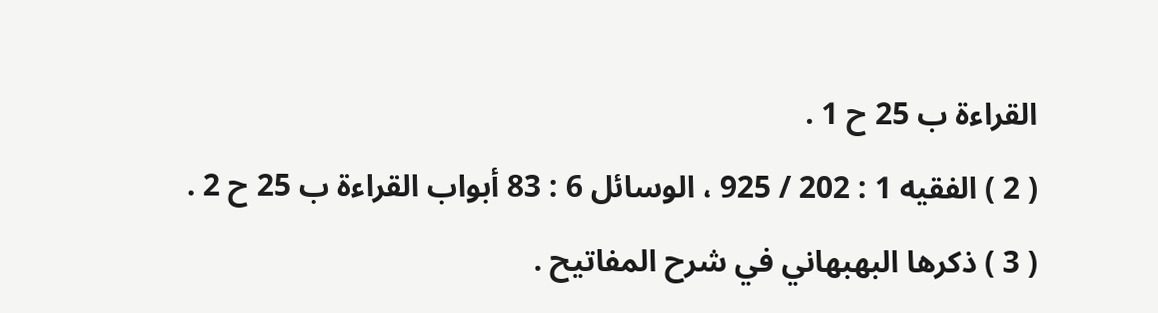القراءة ب 25 ح 1 .
( 2 ) الفقيه 1 : 202 / 925 ، الوسائل 6 : 83 أبواب القراءة ب 25 ح 2 .
( 3 ) ذكرها البهبهاني في شرح المفاتيح .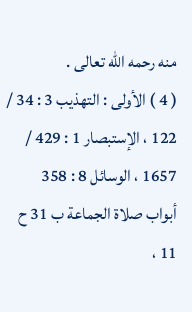منه رحمه الله تعالى .
( 4 ) الأولى : التهذيب 3 : 34 / 122 ، الإستبصار 1 : 429 / 1657 ، الوسائل 8 : 358
أبواب صلاة الجماعة ب 31 ح 11 ،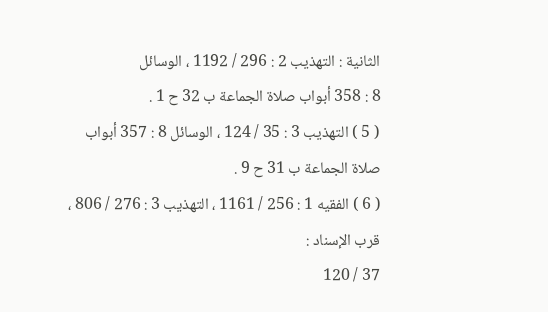الثانية : التهذيب 2 : 296 / 1192 ، الوسائل
8 : 358 أبواب صلاة الجماعة ب 32 ح 1 .
( 5 ) التهذيب 3 : 35 / 124 ، الوسائل 8 : 357 أبواب صلاة الجماعة ب 31 ح 9 .
( 6 ) الفقيه 1 : 256 / 1161 ، التهذيب 3 : 276 / 806 ، قرب الإسناد :
37 / 120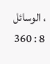، الوسائل 8 : 360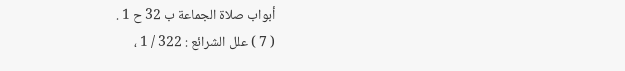أبواب صلاة الجماعة ب 32 ح 1 .
( 7 ) علل الشرائع : 322 / 1 ،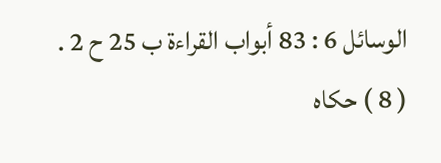الوسائل 6 : 83 أبواب القراءة ب 25 ح 2 .
( 8 ) حكاه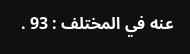عنه في المختلف : 93 .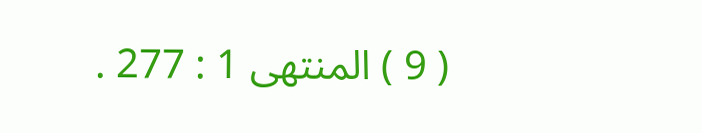( 9 ) المنتهى 1 : 277 .